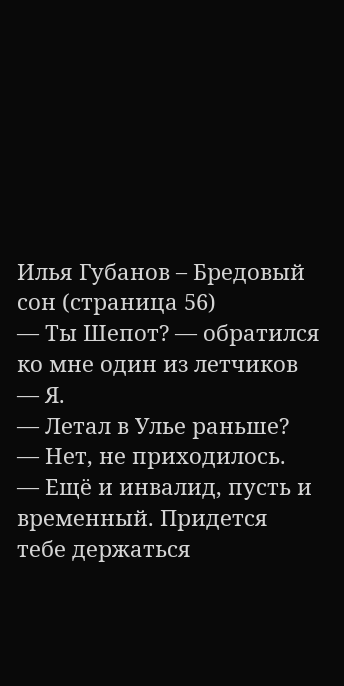Илья Губанов – Бредовый сон (страница 56)
— Ты Шепот? — обратился ко мне один из летчиков
— Я.
— Летал в Улье раньше?
— Нет, не приходилось.
— Ещё и инвалид, пусть и временный. Придется тебе держаться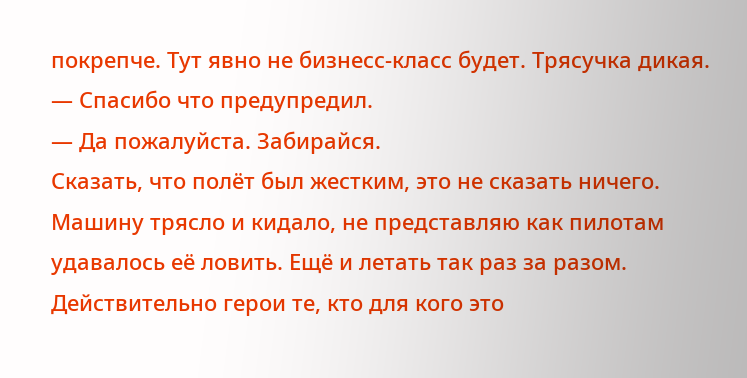покрепче. Тут явно не бизнесс-класс будет. Трясучка дикая.
— Спасибо что предупредил.
— Да пожалуйста. Забирайся.
Сказать, что полёт был жестким, это не сказать ничего. Машину трясло и кидало, не представляю как пилотам удавалось её ловить. Ещё и летать так раз за разом. Действительно герои те, кто для кого это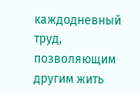каждодневный труд, позволяющим другим жить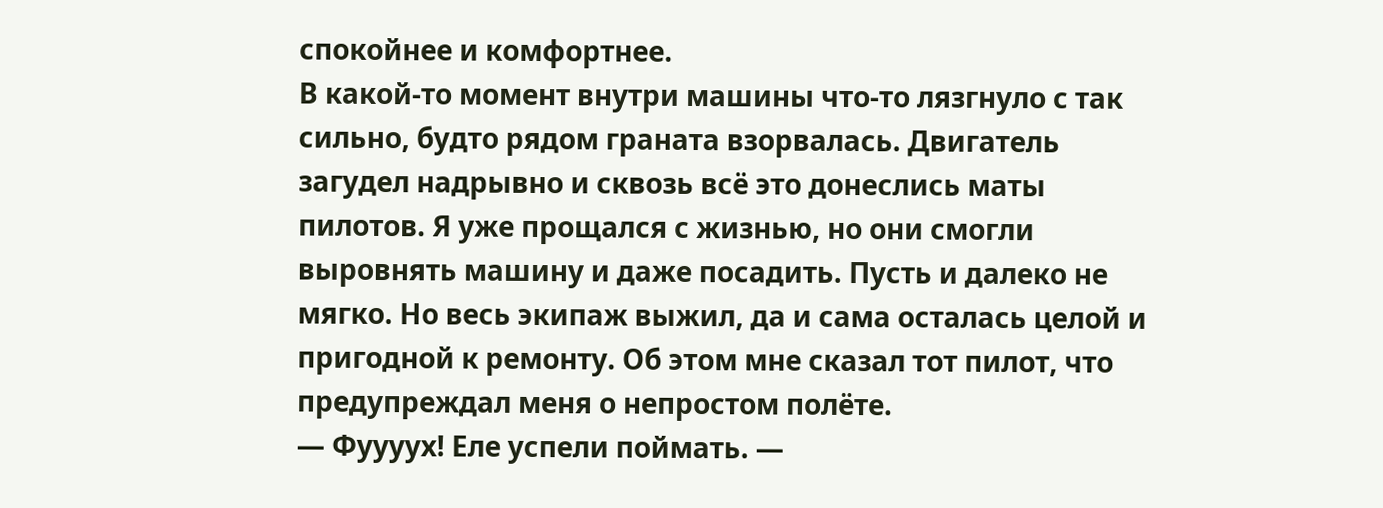спокойнее и комфортнее.
В какой-то момент внутри машины что-то лязгнуло с так сильно, будто рядом граната взорвалась. Двигатель загудел надрывно и сквозь всё это донеслись маты пилотов. Я уже прощался с жизнью, но они смогли выровнять машину и даже посадить. Пусть и далеко не мягко. Но весь экипаж выжил, да и сама осталась целой и пригодной к ремонту. Об этом мне сказал тот пилот, что предупреждал меня о непростом полёте.
— Фуууух! Еле успели поймать. —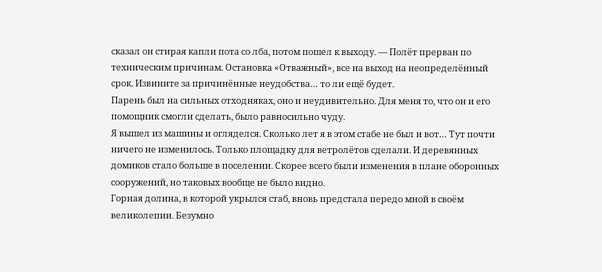сказал он стирая капли пота со лба, потом пошел к выходу. — Полёт прерван по техническим причинам. Остановка «Отважный», все на выход на неопределённый срок. Извините за причинённые неудобства… то ли ещё будет.
Парень был на сильных отходняках, оно и неудивительно. Для меня то, что он и его помощник смогли сделать, было равносильно чуду.
Я вышел из машины и огляделся. Сколько лет я в этом стабе не был и вот… Тут почти ничего не изменилось. Только площадку для ветролётов сделали. И деревянных домиков стало больше в поселении. Скорее всего были изменения в плане оборонных сооружений, но таковых вообще не было видно.
Горная долина, в которой укрылся стаб, вновь предстала передо мной в своём великолепии. Безумно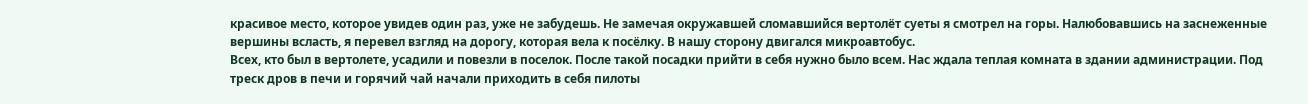красивое место, которое увидев один раз, уже не забудешь. Не замечая окружавшей сломавшийся вертолёт суеты я смотрел на горы. Налюбовавшись на заснеженные вершины всласть, я перевел взгляд на дорогу, которая вела к посёлку. В нашу сторону двигался микроавтобус.
Всех, кто был в вертолете, усадили и повезли в поселок. После такой посадки прийти в себя нужно было всем. Нас ждала теплая комната в здании администрации. Под треск дров в печи и горячий чай начали приходить в себя пилоты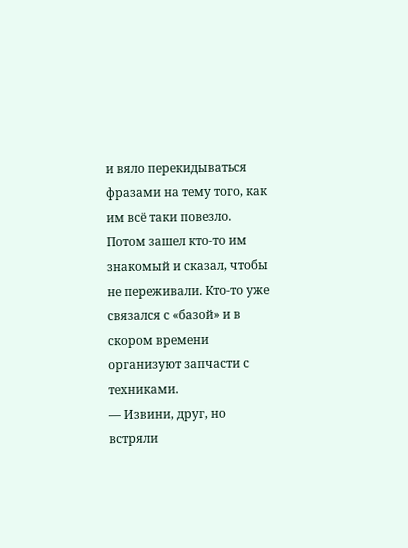и вяло перекидываться фразами на тему того, как им всё таки повезло. Потом зашел кто-то им знакомый и сказал, чтобы не переживали. Кто-то уже связался с «базой» и в скором времени организуют запчасти с техниками.
— Извини, друг, но встряли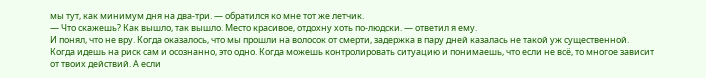мы тут, как минимум дня на два-три. — обратился ко мне тот же летчик.
— Что скажешь? Как вышло, так вышло. Место красивое, отдохну хоть по-людски. — ответил я ему.
И понял, что не вру. Когда оказалось, что мы прошли на волосок от смерти, задержка в пару дней казалась не такой уж существенной.
Когда идешь на риск сам и осознанно, это одно. Когда можешь контролировать ситуацию и понимаешь, что если не всё, то многое зависит от твоих действий. А если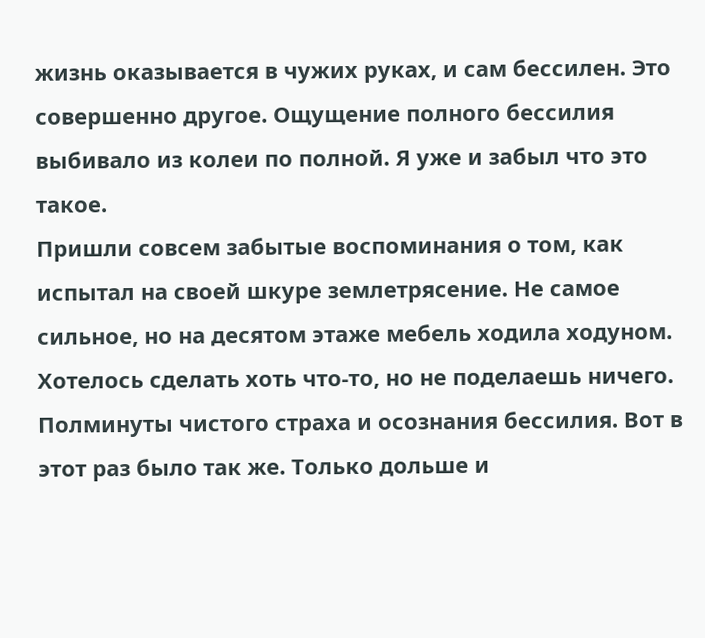жизнь оказывается в чужих руках, и сам бессилен. Это совершенно другое. Ощущение полного бессилия выбивало из колеи по полной. Я уже и забыл что это такое.
Пришли совсем забытые воспоминания о том, как испытал на своей шкуре землетрясение. Не самое сильное, но на десятом этаже мебель ходила ходуном. Хотелось сделать хоть что-то, но не поделаешь ничего. Полминуты чистого страха и осознания бессилия. Вот в этот раз было так же. Только дольше и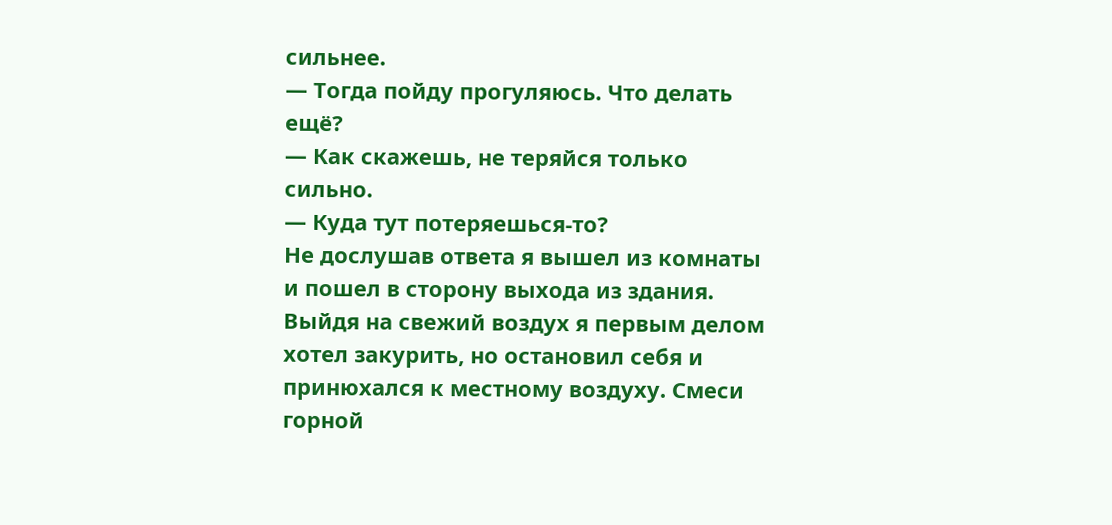сильнее.
— Тогда пойду прогуляюсь. Что делать ещё?
— Как скажешь, не теряйся только сильно.
— Куда тут потеряешься-то?
Не дослушав ответа я вышел из комнаты и пошел в сторону выхода из здания. Выйдя на свежий воздух я первым делом хотел закурить, но остановил себя и принюхался к местному воздуху. Смеси горной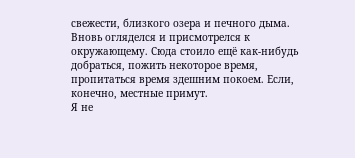свежести, близкого озера и печного дыма. Вновь огляделся и присмотрелся к окружающему. Сюда стоило ещё как-нибудь добраться, пожить некоторое время, пропитаться время здешним покоем. Если, конечно, местные примут.
Я не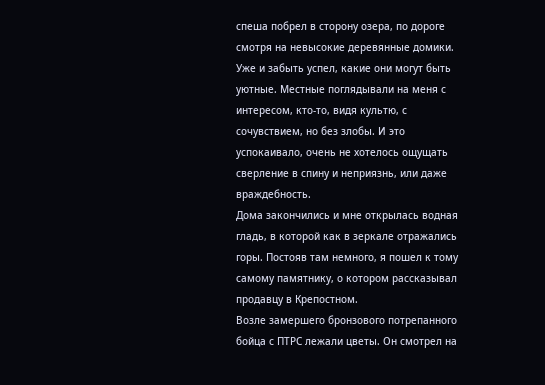спеша побрел в сторону озера, по дороге смотря на невысокие деревянные домики. Уже и забыть успел, какие они могут быть уютные. Местные поглядывали на меня с интересом, кто-то, видя культю, с сочувствием, но без злобы. И это успокаивало, очень не хотелось ощущать сверление в спину и неприязнь, или даже враждебность.
Дома закончились и мне открылась водная гладь, в которой как в зеркале отражались горы. Постояв там немного, я пошел к тому самому памятнику, о котором рассказывал продавцу в Крепостном.
Возле замершего бронзового потрепанного бойца с ПТРС лежали цветы. Он смотрел на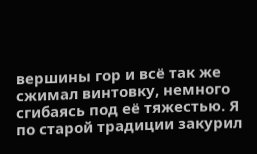вершины гор и всё так же сжимал винтовку, немного сгибаясь под её тяжестью. Я по старой традиции закурил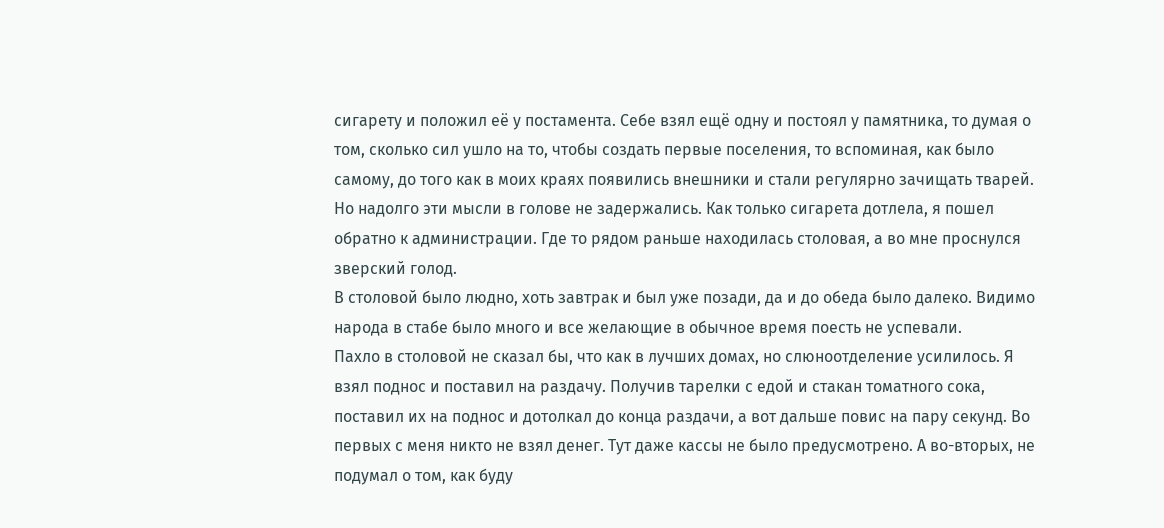сигарету и положил её у постамента. Себе взял ещё одну и постоял у памятника, то думая о том, сколько сил ушло на то, чтобы создать первые поселения, то вспоминая, как было самому, до того как в моих краях появились внешники и стали регулярно зачищать тварей. Но надолго эти мысли в голове не задержались. Как только сигарета дотлела, я пошел обратно к администрации. Где то рядом раньше находилась столовая, а во мне проснулся зверский голод.
В столовой было людно, хоть завтрак и был уже позади, да и до обеда было далеко. Видимо народа в стабе было много и все желающие в обычное время поесть не успевали.
Пахло в столовой не сказал бы, что как в лучших домах, но слюноотделение усилилось. Я взял поднос и поставил на раздачу. Получив тарелки с едой и стакан томатного сока, поставил их на поднос и дотолкал до конца раздачи, а вот дальше повис на пару секунд. Во первых с меня никто не взял денег. Тут даже кассы не было предусмотрено. А во-вторых, не подумал о том, как буду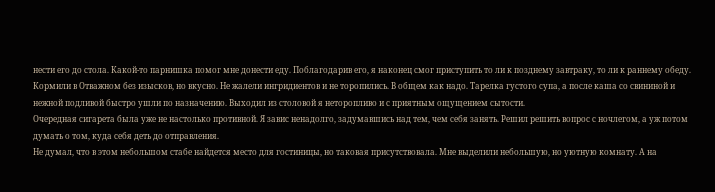нести его до стола. Какой-то парнишка помог мне донести еду. Поблагодарив его, я наконец смог приступить то ли к позднему завтраку, то ли к раннему обеду.
Кормили в Отважном без изысков, но вкусно. Не жалели ингридиентов и не торопились. В общем как надо. Тарелка густого супа, а после каша со свининой и нежной подливой быстро ушли по назначению. Выходил из столовой я неторопливо и с приятным ощущением сытости.
Очередная сигарета была уже не настолько противной. Я завис ненадолго, задумавшись над тем, чем себя занять. Решил решить вопрос с ночлегом, а уж потом думать о том, куда себя деть до отправления.
Не думал, что в этом небольшом стабе найдется место для гостиницы, но таковая присутствовала. Мне выделили небольшую, но уютную комнату. А на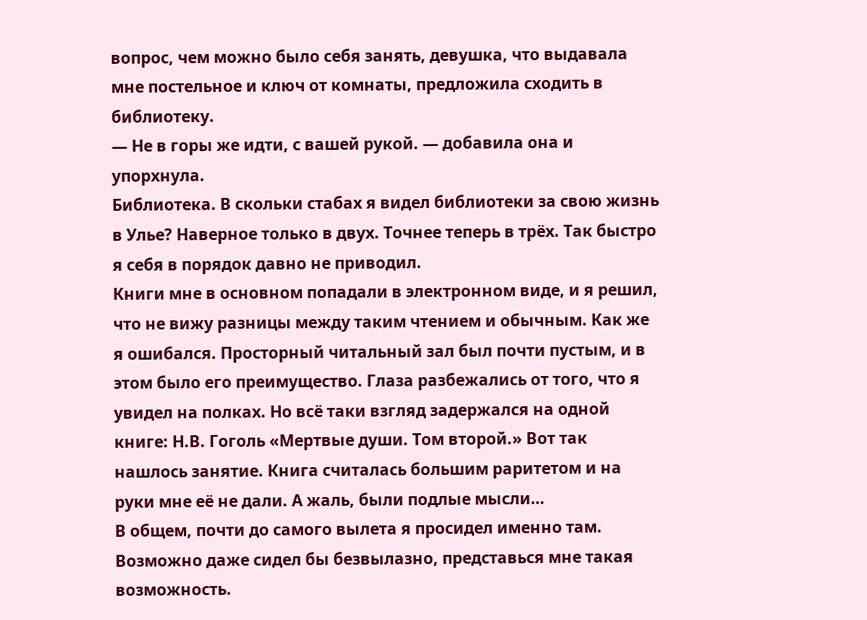вопрос, чем можно было себя занять, девушка, что выдавала мне постельное и ключ от комнаты, предложила сходить в библиотеку.
— Не в горы же идти, с вашей рукой. — добавила она и упорхнула.
Библиотека. В скольки стабах я видел библиотеки за свою жизнь в Улье? Наверное только в двух. Точнее теперь в трёх. Так быстро я себя в порядок давно не приводил.
Книги мне в основном попадали в электронном виде, и я решил, что не вижу разницы между таким чтением и обычным. Как же я ошибался. Просторный читальный зал был почти пустым, и в этом было его преимущество. Глаза разбежались от того, что я увидел на полках. Но всё таки взгляд задержался на одной книге: Н.В. Гоголь «Мертвые души. Том второй.» Вот так нашлось занятие. Книга считалась большим раритетом и на руки мне её не дали. А жаль, были подлые мысли…
В общем, почти до самого вылета я просидел именно там. Возможно даже сидел бы безвылазно, представься мне такая возможность.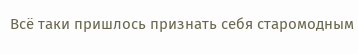Всё таки пришлось признать себя старомодным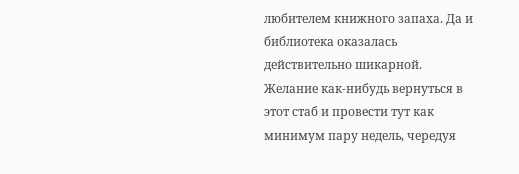любителем книжного запаха. Да и библиотека оказалась действительно шикарной. Желание как-нибудь вернуться в этот стаб и провести тут как минимум пару недель, чередуя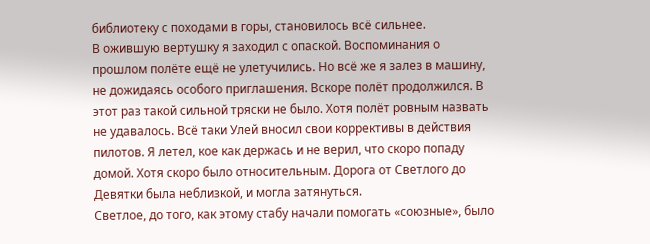библиотеку с походами в горы, становилось всё сильнее.
В ожившую вертушку я заходил с опаской. Воспоминания о прошлом полёте ещё не улетучились. Но всё же я залез в машину, не дожидаясь особого приглашения. Вскоре полёт продолжился. В этот раз такой сильной тряски не было. Хотя полёт ровным назвать не удавалось. Всё таки Улей вносил свои коррективы в действия пилотов. Я летел, кое как держась и не верил, что скоро попаду домой. Хотя скоро было относительным. Дорога от Светлого до Девятки была неблизкой, и могла затянуться.
Светлое, до того, как этому стабу начали помогать «союзные», было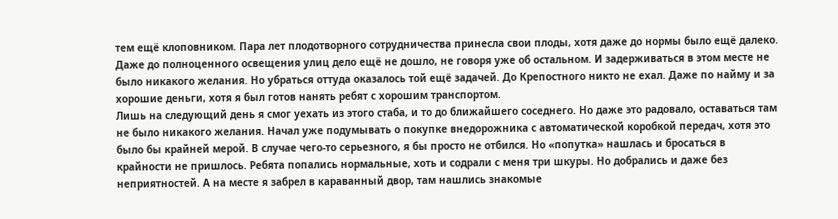тем ещё клоповником. Пара лет плодотворного сотрудничества принесла свои плоды, хотя даже до нормы было ещё далеко. Даже до полноценного освещения улиц дело ещё не дошло, не говоря уже об остальном. И задерживаться в этом месте не было никакого желания. Но убраться оттуда оказалось той ещё задачей. До Крепостного никто не ехал. Даже по найму и за хорошие деньги, хотя я был готов нанять ребят с хорошим транспортом.
Лишь на следующий день я смог уехать из этого стаба, и то до ближайшего соседнего. Но даже это радовало, оставаться там не было никакого желания. Начал уже подумывать о покупке внедорожника с автоматической коробкой передач, хотя это было бы крайней мерой. В случае чего-то серьезного, я бы просто не отбился. Но «попутка» нашлась и бросаться в крайности не пришлось. Ребята попались нормальные, хоть и содрали с меня три шкуры. Но добрались и даже без неприятностей. А на месте я забрел в караванный двор, там нашлись знакомые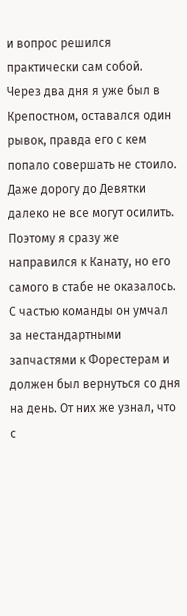и вопрос решился практически сам собой.
Через два дня я уже был в Крепостном, оставался один рывок, правда его с кем попало совершать не стоило. Даже дорогу до Девятки далеко не все могут осилить. Поэтому я сразу же направился к Канату, но его самого в стабе не оказалось. С частью команды он умчал за нестандартными запчастями к Форестерам и должен был вернуться со дня на день. От них же узнал, что с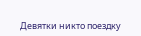Девятки никто поездку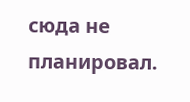сюда не планировал.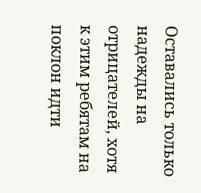Оставались только надежды на отрицателей, хотя к этим ребятам на поклон идти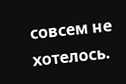совсем не хотелось.